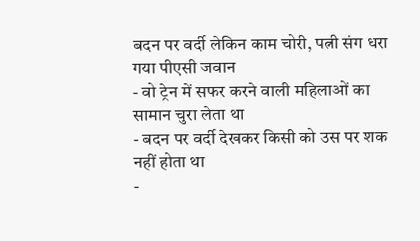बदन पर वर्दी लेकिन काम चोरी, पत्नी संग धरा गया पीएसी जवान
- वो ट्रेन में सफर करने वाली महिलाओं का सामान चुरा लेता था
- बदन पर वर्दी देखकर किसी को उस पर शक नहीं होता था
-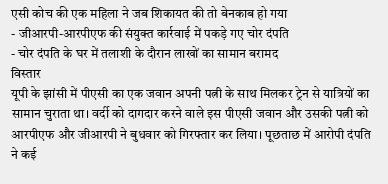एसी कोच की एक महिला ने जब शिकायत की तो बेनकाब हो गया
- जीआरपी-आरपीएफ की संयुक्त कार्रवाई में पकड़े गए चोर दंपति
- चोर दंपति के घर में तलाशी के दौरान लाखों का सामान बरामद
विस्तार
यूपी के झांसी में पीएसी का एक जवान अपनी पत्नी के साथ मिलकर ट्रेन से यात्रियों का सामान चुराता था। वर्दी को दागदार करने वाले इस पीएसी जवान और उसकी पत्नी को आरपीएफ और जीआरपी ने बुधवार को गिरफ्तार कर लिया। पूछताछ में आरोपी दंपति ने कई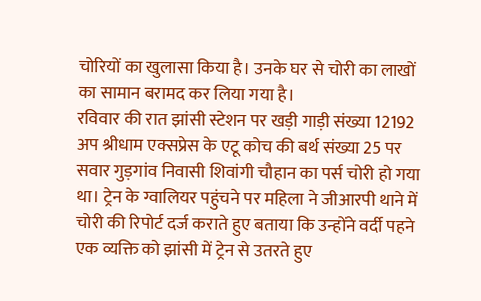चोरियों का खुलासा किया है। उनके घर से चोरी का लाखों का सामान बरामद कर लिया गया है।
रविवार की रात झांसी स्टेशन पर खड़ी गाड़ी संख्या 12192 अप श्रीधाम एक्सप्रेस के एटू कोच की बर्थ संख्या 25 पर सवार गुड़गांव निवासी शिवांगी चौहान का पर्स चोरी हो गया था। ट्रेन के ग्वालियर पहुंचने पर महिला ने जीआरपी थाने में चोरी की रिपोर्ट दर्ज कराते हुए बताया कि उन्होंने वर्दी पहने एक व्यक्ति को झांसी में ट्रेन से उतरते हुए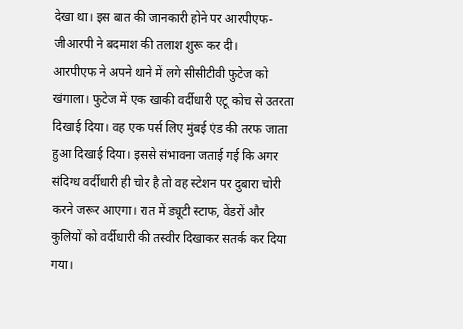देखा था। इस बात की जानकारी होने पर आरपीएफ-जीआरपी ने बदमाश की तलाश शुरू कर दी।
आरपीएफ ने अपने थाने में लगे सीसीटीवी फुटेज को खंगाला। फुटेज में एक खाकी वर्दीधारी एटू कोच से उतरता दिखाई दिया। वह एक पर्स लिए मुंबई एंड की तरफ जाता हुआ दिखाई दिया। इससे संभावना जताई गई कि अगर संदिग्ध वर्दीधारी ही चोर है तो वह स्टेशन पर दुबारा चोरी करने जरूर आएगा। रात में ड्यूटी स्टाफ, वेंडरों और कुलियों को वर्दीधारी की तस्वीर दिखाकर सतर्क कर दिया गया।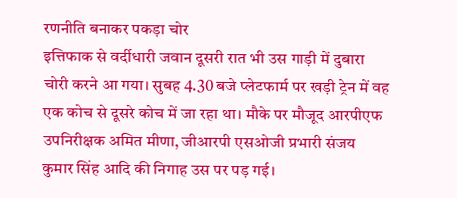रणनीति बनाकर पकड़ा चोर
इत्तिफाक से वर्दीधारी जवान दूसरी रात भी उस गाड़ी में दुबारा चोरी करने आ गया। सुबह 4.30 बजे प्लेटफार्म पर खड़ी ट्रेन में वह एक कोच से दूसरे कोच में जा रहा था। मौके पर मौजूद आरपीएफ उपनिरीक्षक अमित मीणा, जीआरपी एसओजी प्रभारी संजय कुमार सिंह आदि की निगाह उस पर पड़ गई।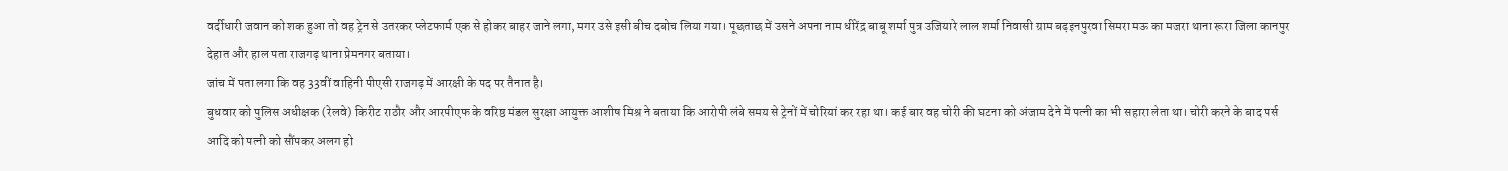वर्दीधारी जवान को शक हुआ तो वह ट्रेन से उतरकर प्लेटफार्म एक से होकर बाहर जाने लगा, मगर उसे इसी बीच दबोच लिया गया। पूछताछ में उसने अपना नाम धीरेंद्र बाबू शर्मा पुत्र उजियारे लाल शर्मा निवासी ग्राम बढ़इनपुरवा सिमरा मऊ का मजरा थाना रूरा जिला कानपुर देहात और हाल पता राजगढ़ थाना प्रेमनगर बताया।
जांच में पता लगा कि वह 33वीं वाहिनी पीएसी राजगढ़ में आरक्षी के पद पर तैनात है।
बुधवार को पुलिस अधीक्षक (रेलवे) किरीट राठौर और आरपीएफ के वरिष्ठ मंडल सुरक्षा आयुक्त आशीष मिश्र ने बताया कि आरोपी लंबे समय से ट्रेनों में चोरियां कर रहा था। कई बार वह चोरी की घटना को अंजाम देने में पत्नी का भी सहारा लेता था। चोरी करने के बाद पर्स आदि को पत्नी को सौंपकर अलग हो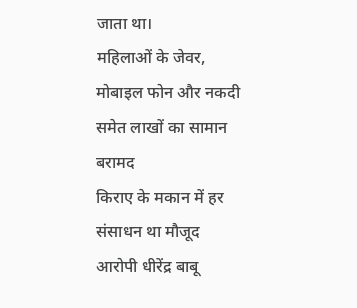जाता था।
महिलाओं के जेवर, मोबाइल फोन और नकदी समेत लाखों का सामान बरामद
किराए के मकान में हर संसाधन था मौजूद
आरोपी धीरेंद्र बाबू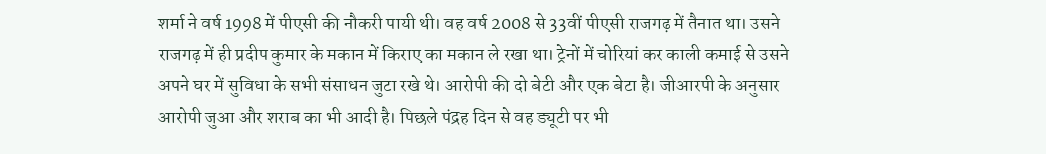शर्मा ने वर्ष 1998 में पीएसी की नौकरी पायी थी। वह वर्ष 2008 से 33वीं पीएसी राजगढ़ में तैनात था। उसने राजगढ़ में ही प्रदीप कुमार के मकान में किराए का मकान ले रखा था। ट्रेनों में चोरियां कर काली कमाई से उसने अपने घर में सुविधा के सभी संसाधन जुटा रखे थे। आरोपी की दो बेटी और एक बेटा है। जीआरपी के अनुसार आरोपी जुआ और शराब का भी आदी है। पिछले पंद्रह दिन से वह ड्यूटी पर भी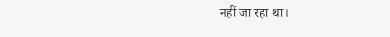नहीं जा रहा था।